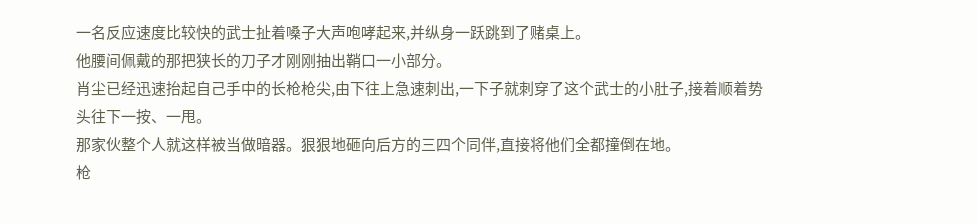一名反应速度比较快的武士扯着嗓子大声咆哮起来,并纵身一跃跳到了赌桌上。
他腰间佩戴的那把狭长的刀子才刚刚抽出鞘口一小部分。
肖尘已经迅速抬起自己手中的长枪枪尖,由下往上急速刺出,一下子就刺穿了这个武士的小肚子,接着顺着势头往下一按、一甩。
那家伙整个人就这样被当做暗器。狠狠地砸向后方的三四个同伴,直接将他们全都撞倒在地。
枪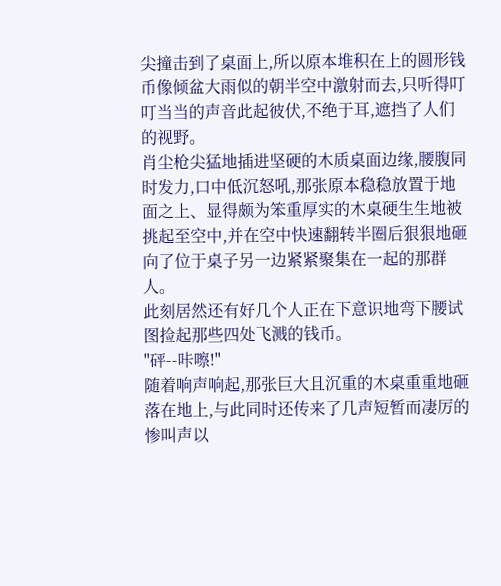尖撞击到了桌面上,所以原本堆积在上的圆形钱币像倾盆大雨似的朝半空中激射而去,只听得叮叮当当的声音此起彼伏,不绝于耳,遮挡了人们的视野。
肖尘枪尖猛地插进坚硬的木质桌面边缘,腰腹同时发力,口中低沉怒吼,那张原本稳稳放置于地面之上、显得颇为笨重厚实的木桌硬生生地被挑起至空中,并在空中快速翻转半圈后狠狠地砸向了位于桌子另一边紧紧聚集在一起的那群人。
此刻居然还有好几个人正在下意识地弯下腰试图捡起那些四处飞溅的钱币。
"砰--咔嚓!"
随着响声响起,那张巨大且沉重的木桌重重地砸落在地上,与此同时还传来了几声短暂而凄厉的惨叫声以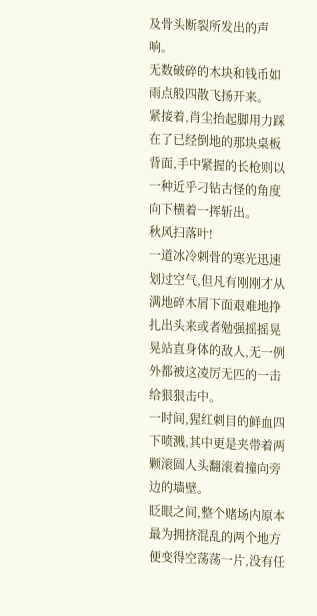及骨头断裂所发出的声响。
无数破碎的木块和钱币如雨点般四散飞扬开来。
紧接着,肖尘抬起脚用力踩在了已经倒地的那块桌板背面,手中紧握的长枪则以一种近乎刁钻古怪的角度向下横着一挥斩出。
秋风扫落叶!
一道冰冷刺骨的寒光迅速划过空气,但凡有刚刚才从满地碎木屑下面艰难地挣扎出头来或者勉强摇摇晃晃站直身体的敌人,无一例外都被这凌厉无匹的一击给狠狠击中。
一时间,猩红刺目的鲜血四下喷溅,其中更是夹带着两颗滚圆人头翻滚着撞向旁边的墙壁。
眨眼之间,整个赌场内原本最为拥挤混乱的两个地方便变得空荡荡一片,没有任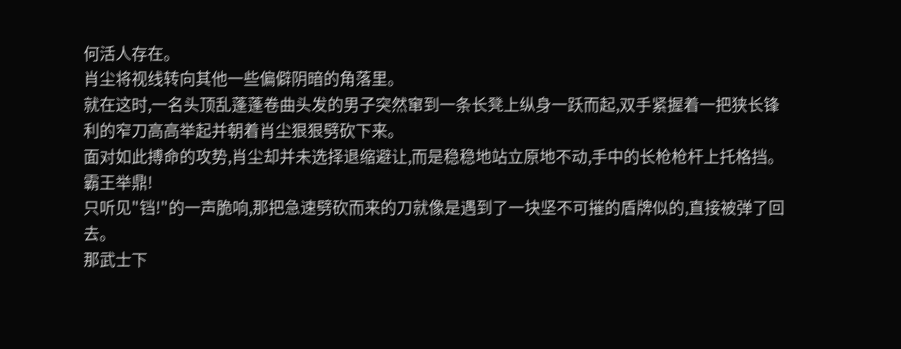何活人存在。
肖尘将视线转向其他一些偏僻阴暗的角落里。
就在这时,一名头顶乱蓬蓬卷曲头发的男子突然窜到一条长凳上纵身一跃而起,双手紧握着一把狭长锋利的窄刀高高举起并朝着肖尘狠狠劈砍下来。
面对如此搏命的攻势,肖尘却并未选择退缩避让,而是稳稳地站立原地不动,手中的长枪枪杆上托格挡。
霸王举鼎!
只听见"铛!"的一声脆响,那把急速劈砍而来的刀就像是遇到了一块坚不可摧的盾牌似的,直接被弹了回去。
那武士下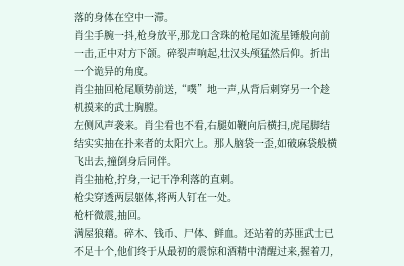落的身体在空中一滞。
肖尘手腕一抖,枪身放平,那龙口含珠的枪尾如流星锤般向前一击,正中对方下颌。碎裂声响起,壮汉头颅猛然后仰。折出一个诡异的角度。
肖尘抽回枪尾顺势前送,“噗”地一声,从背后刺穿另一个趁机摸来的武士胸膛。
左侧风声袭来。肖尘看也不看,右腿如鞭向后横扫,虎尾脚结结实实抽在扑来者的太阳穴上。那人脑袋一歪,如破麻袋般横飞出去,撞倒身后同伴。
肖尘抽枪,拧身,一记干净利落的直刺。
枪尖穿透两层躯体,将两人钉在一处。
枪杆微震,抽回。
满屋狼藉。碎木、钱币、尸体、鲜血。还站着的苏匪武士已不足十个,他们终于从最初的震惊和酒精中清醒过来,握着刀,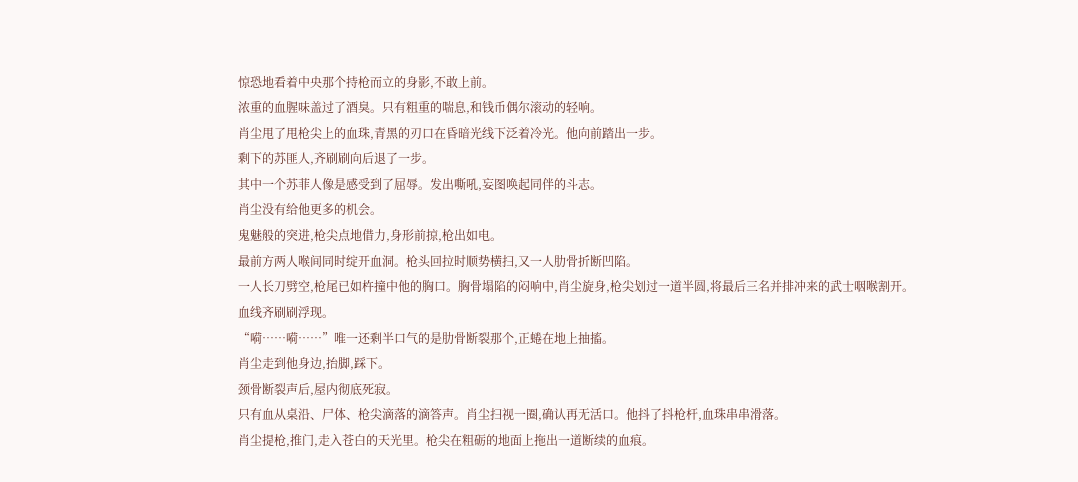惊恐地看着中央那个持枪而立的身影,不敢上前。
浓重的血腥味盖过了酒臭。只有粗重的喘息,和钱币偶尔滚动的轻响。
肖尘甩了甩枪尖上的血珠,青黑的刃口在昏暗光线下泛着冷光。他向前踏出一步。
剩下的苏匪人,齐刷刷向后退了一步。
其中一个苏菲人像是感受到了屈辱。发出嘶吼,妄图唤起同伴的斗志。
肖尘没有给他更多的机会。
鬼魅般的突进,枪尖点地借力,身形前掠,枪出如电。
最前方两人喉间同时绽开血洞。枪头回拉时顺势横扫,又一人肋骨折断凹陷。
一人长刀劈空,枪尾已如杵撞中他的胸口。胸骨塌陷的闷响中,肖尘旋身,枪尖划过一道半圆,将最后三名并排冲来的武士咽喉割开。
血线齐刷刷浮现。
“嗬……嗬……”唯一还剩半口气的是肋骨断裂那个,正蜷在地上抽搐。
肖尘走到他身边,抬脚,踩下。
颈骨断裂声后,屋内彻底死寂。
只有血从桌沿、尸体、枪尖滴落的滴答声。肖尘扫视一圈,确认再无活口。他抖了抖枪杆,血珠串串滑落。
肖尘提枪,推门,走入苍白的天光里。枪尖在粗砺的地面上拖出一道断续的血痕。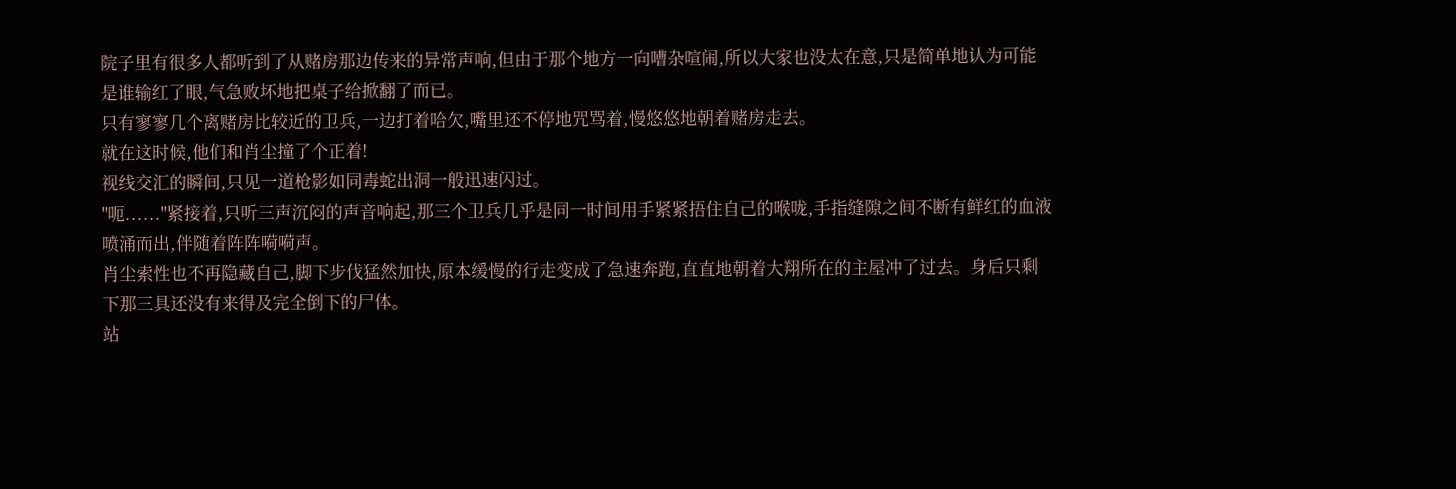院子里有很多人都听到了从赌房那边传来的异常声响,但由于那个地方一向嘈杂喧闹,所以大家也没太在意,只是简单地认为可能是谁输红了眼,气急败坏地把桌子给掀翻了而已。
只有寥寥几个离赌房比较近的卫兵,一边打着哈欠,嘴里还不停地咒骂着,慢悠悠地朝着赌房走去。
就在这时候,他们和肖尘撞了个正着!
视线交汇的瞬间,只见一道枪影如同毒蛇出洞一般迅速闪过。
"呃......"紧接着,只听三声沉闷的声音响起,那三个卫兵几乎是同一时间用手紧紧捂住自己的喉咙,手指缝隙之间不断有鲜红的血液喷涌而出,伴随着阵阵嗬嗬声。
肖尘索性也不再隐藏自己,脚下步伐猛然加快,原本缓慢的行走变成了急速奔跑,直直地朝着大翔所在的主屋冲了过去。身后只剩下那三具还没有来得及完全倒下的尸体。
站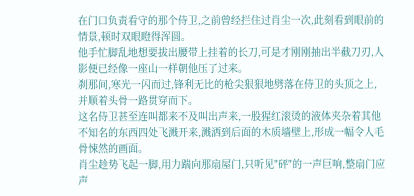在门口负责看守的那个侍卫,之前曾经拦住过肖尘一次,此刻看到眼前的情景,顿时双眼瞪得浑圆。
他手忙脚乱地想要拔出腰带上挂着的长刀,可是才刚刚抽出半截刀刃,人影便已经像一座山一样朝他压了过来。
刹那间,寒光一闪而过,锋利无比的枪尖狠狠地劈落在侍卫的头顶之上,并顺着头骨一路贯穿而下。
这名侍卫甚至连叫都来不及叫出声来,一股猩红滚烫的液体夹杂着其他不知名的东西四处飞溅开来,溅洒到后面的木质墙壁上,形成一幅令人毛骨悚然的画面。
肖尘趁势飞起一脚,用力踹向那扇屋门,只听见"砰"的一声巨响,整扇门应声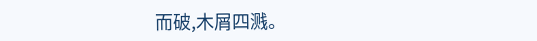而破,木屑四溅。